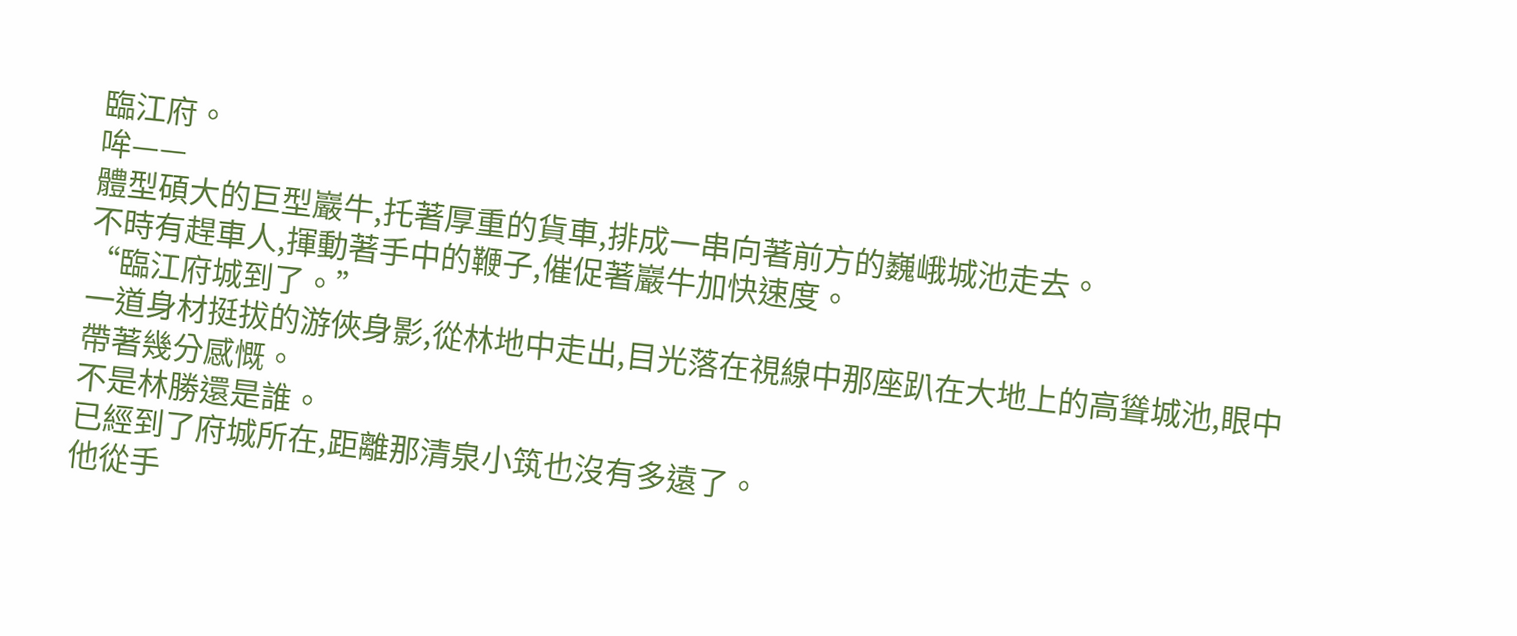臨江府。
哞——
體型碩大的巨型巖牛,托著厚重的貨車,排成一串向著前方的巍峨城池走去。
不時有趕車人,揮動著手中的鞭子,催促著巖牛加快速度。
“臨江府城到了。”
一道身材挺拔的游俠身影,從林地中走出,目光落在視線中那座趴在大地上的高聳城池,眼中帶著幾分感慨。
不是林勝還是誰。
已經到了府城所在,距離那清泉小筑也沒有多遠了。
他從手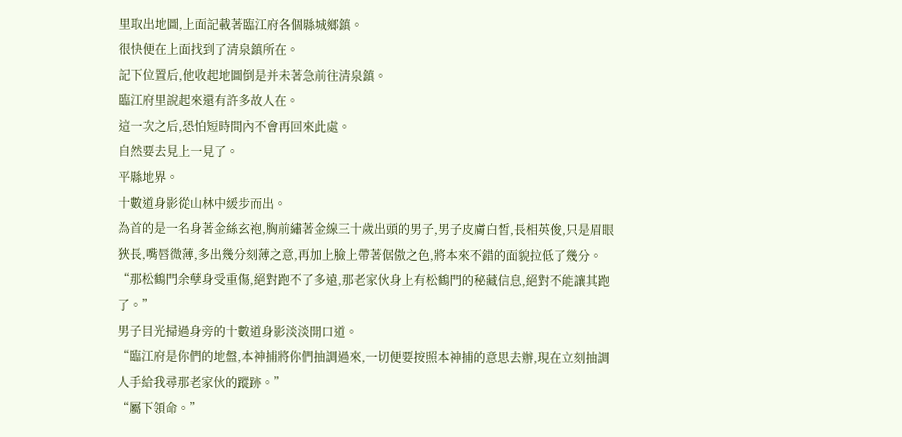里取出地圖,上面記載著臨江府各個縣城鄉鎮。
很快便在上面找到了清泉鎮所在。
記下位置后,他收起地圖倒是并未著急前往清泉鎮。
臨江府里說起來還有許多故人在。
這一次之后,恐怕短時間內不會再回來此處。
自然要去見上一見了。
平縣地界。
十數道身影從山林中緩步而出。
為首的是一名身著金絲玄袍,胸前繡著金線三十歲出頭的男子,男子皮膚白皙,長相英俊,只是眉眼狹長,嘴唇微薄,多出幾分刻薄之意,再加上臉上帶著倨傲之色,將本來不錯的面貌拉低了幾分。
“那松鶴門余孽身受重傷,絕對跑不了多遠,那老家伙身上有松鶴門的秘藏信息,絕對不能讓其跑了。”
男子目光掃過身旁的十數道身影淡淡開口道。
“臨江府是你們的地盤,本神捕將你們抽調過來,一切便要按照本神捕的意思去辦,現在立刻抽調人手給我尋那老家伙的蹤跡。”
“屬下領命。”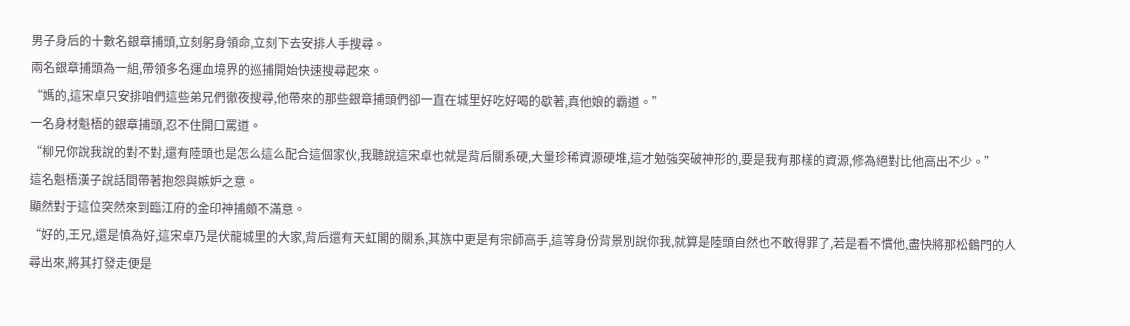男子身后的十數名銀章捕頭,立刻躬身領命,立刻下去安排人手搜尋。
兩名銀章捕頭為一組,帶領多名運血境界的巡捕開始快速搜尋起來。
“媽的,這宋卓只安排咱們這些弟兄們徹夜搜尋,他帶來的那些銀章捕頭們卻一直在城里好吃好喝的歇著,真他娘的霸道。”
一名身材魁梧的銀章捕頭,忍不住開口罵道。
“柳兄你說我說的對不對,還有陸頭也是怎么這么配合這個家伙,我聽說這宋卓也就是背后關系硬,大量珍稀資源硬堆,這才勉強突破神形的,要是我有那樣的資源,修為絕對比他高出不少。”
這名魁梧漢子說話間帶著抱怨與嫉妒之意。
顯然對于這位突然來到臨江府的金印神捕頗不滿意。
“好的,王兄,還是慎為好,這宋卓乃是伏龍城里的大家,背后還有天虹閣的關系,其族中更是有宗師高手,這等身份背景別說你我,就算是陸頭自然也不敢得罪了,若是看不慣他,盡快將那松鶴門的人尋出來,將其打發走便是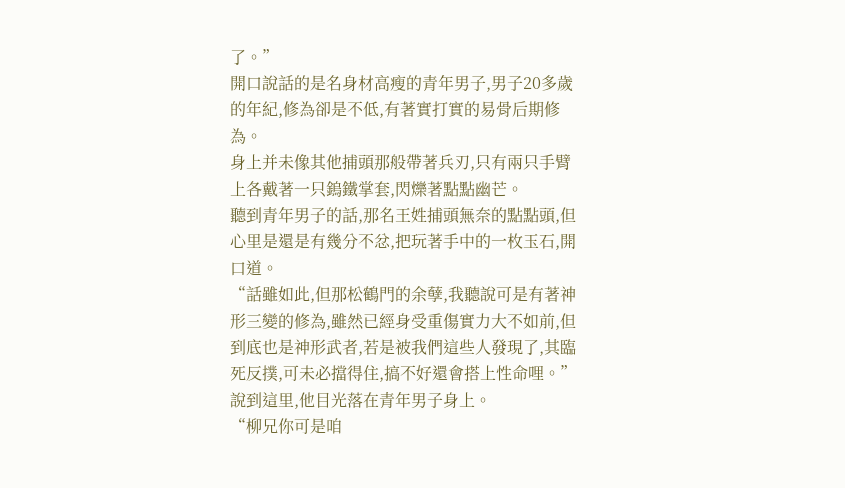了。”
開口說話的是名身材高瘦的青年男子,男子20多歲的年紀,修為卻是不低,有著實打實的易骨后期修為。
身上并未像其他捕頭那般帶著兵刃,只有兩只手臂上各戴著一只鎢鐵掌套,閃爍著點點幽芒。
聽到青年男子的話,那名王姓捕頭無奈的點點頭,但心里是還是有幾分不忿,把玩著手中的一枚玉石,開口道。
“話雖如此,但那松鶴門的余孽,我聽說可是有著神形三變的修為,雖然已經身受重傷實力大不如前,但到底也是神形武者,若是被我們這些人發現了,其臨死反撲,可未必擋得住,搞不好還會搭上性命哩。”
說到這里,他目光落在青年男子身上。
“柳兄你可是咱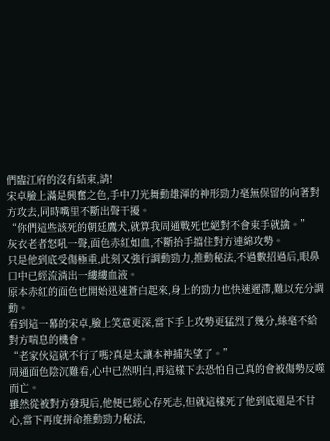們臨江府的沒有結束,請!
宋卓臉上滿是興奮之色,手中刀光舞動雄渾的神形勁力毫無保留的向著對方攻去,同時嘴里不斷出聲干擾。
“你們這些該死的朝廷鷹犬,就算我周通戰死也絕對不會束手就擒。”
灰衣老者怒吼一聲,面色赤紅如血,不斷抬手擋住對方連綿攻勢。
只是他到底受傷極重,此刻又強行調動勁力,推動秘法,不過數招過后,眼鼻口中已經流淌出一縷縷血液。
原本赤紅的面色也開始迅速蒼白起來,身上的勁力也快速遲滯,難以充分調動。
看到這一幕的宋卓,臉上笑意更深,當下手上攻勢更猛烈了幾分,絲毫不給對方喘息的機會。
“老家伙這就不行了嗎?真是太讓本神捕失望了。”
周通面色陰沉難看,心中已然明白,再這樣下去恐怕自己真的會被傷勢反噬而亡。
雖然從被對方發現后,他便已經心存死志,但就這樣死了他到底還是不甘心,當下再度拼命推動勁力秘法,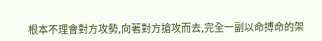根本不理會對方攻勢,向著對方搶攻而去,完全一副以命搏命的架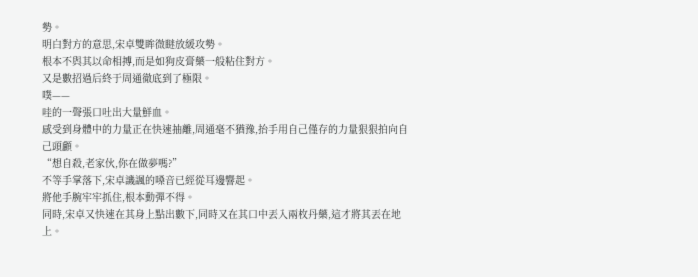勢。
明白對方的意思,宋卓雙眸微瞇放緩攻勢。
根本不與其以命相搏,而是如狗皮膏藥一般粘住對方。
又是數招過后終于周通徹底到了極限。
噗——
哇的一聲張口吐出大量鮮血。
感受到身體中的力量正在快速抽離,周通毫不猶豫,抬手用自己僅存的力量狠狠拍向自己頭顱。
“想自殺,老家伙,你在做夢嗎?”
不等手掌落下,宋卓譏諷的嗓音已經從耳邊響起。
將他手腕牢牢抓住,根本動彈不得。
同時,宋卓又快速在其身上點出數下,同時又在其口中丟入兩枚丹藥,這才將其丟在地上。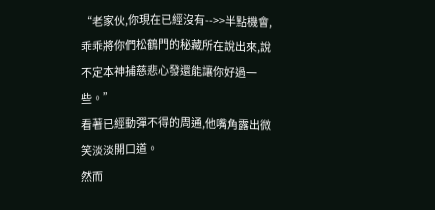“老家伙,你現在已經沒有-->>半點機會,乖乖將你們松鶴門的秘藏所在說出來,說不定本神捕慈悲心發還能讓你好過一些。”
看著已經動彈不得的周通,他嘴角露出微笑淡淡開口道。
然而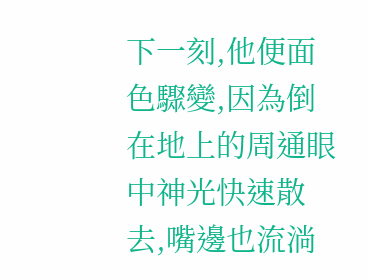下一刻,他便面色驟變,因為倒在地上的周通眼中神光快速散去,嘴邊也流淌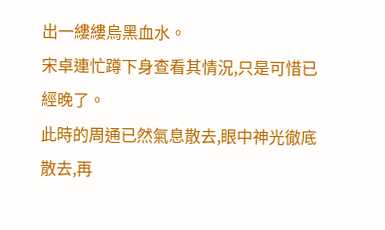出一縷縷烏黑血水。
宋卓連忙蹲下身查看其情況,只是可惜已經晚了。
此時的周通已然氣息散去,眼中神光徹底散去,再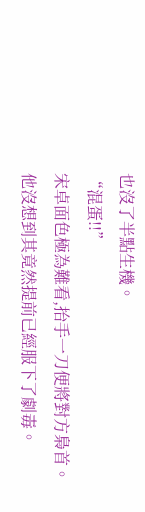也沒了半點生機。
“混蛋!!”
宋卓面色極為難看,抬手一刀便將對方梟首。
他沒想到其竟然提前已經服下了劇毒。